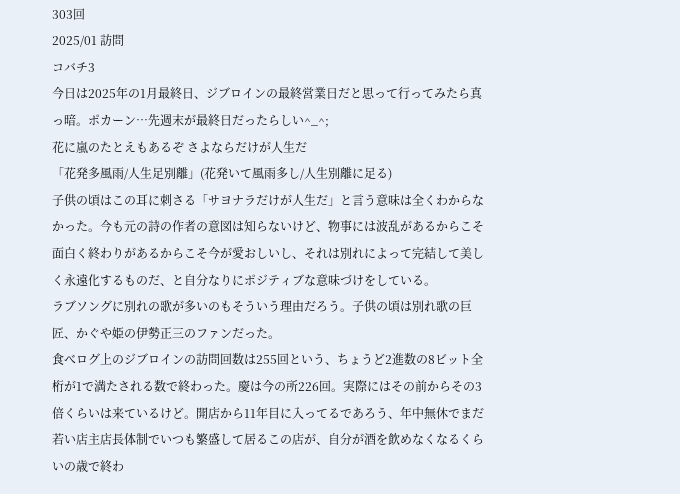303回
2025/01 訪問
コバチ3
今日は2025年の1月最終日、ジブロインの最終営業日だと思って行ってみたら真っ暗。ポカーン…先週末が最終日だったらしい^_^;
花に嵐のたとえもあるぞ さよならだけが人生だ
「花発多風雨/人生足別離」(花発いて風雨多し/人生別離に足る)
子供の頃はこの耳に刺さる「サヨナラだけが人生だ」と言う意味は全くわからなかった。今も元の詩の作者の意図は知らないけど、物事には波乱があるからこそ面白く終わりがあるからこそ今が愛おしいし、それは別れによって完結して美しく永遠化するものだ、と自分なりにポジティブな意味づけをしている。
ラブソングに別れの歌が多いのもそういう理由だろう。子供の頃は別れ歌の巨匠、かぐや姫の伊勢正三のファンだった。
食べログ上のジブロインの訪問回数は255回という、ちょうど2進数の8ビット全桁が1で満たされる数で終わった。慶は今の所226回。実際にはその前からその3倍くらいは来ているけど。開店から11年目に入ってるであろう、年中無休でまだ若い店主店長体制でいつも繁盛して居るこの店が、自分が酒を飲めなくなるくらいの歳で終わ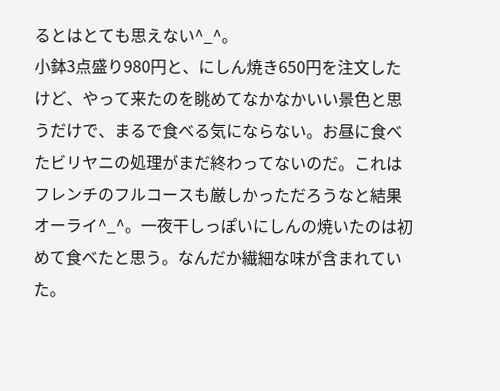るとはとても思えない^_^。
小鉢3点盛り980円と、にしん焼き650円を注文したけど、やって来たのを眺めてなかなかいい景色と思うだけで、まるで食べる気にならない。お昼に食べたビリヤニの処理がまだ終わってないのだ。これはフレンチのフルコースも厳しかっただろうなと結果オーライ^_^。一夜干しっぽいにしんの焼いたのは初めて食べたと思う。なんだか繊細な味が含まれていた。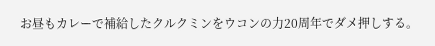お昼もカレーで補給したクルクミンをウコンの力20周年でダメ押しする。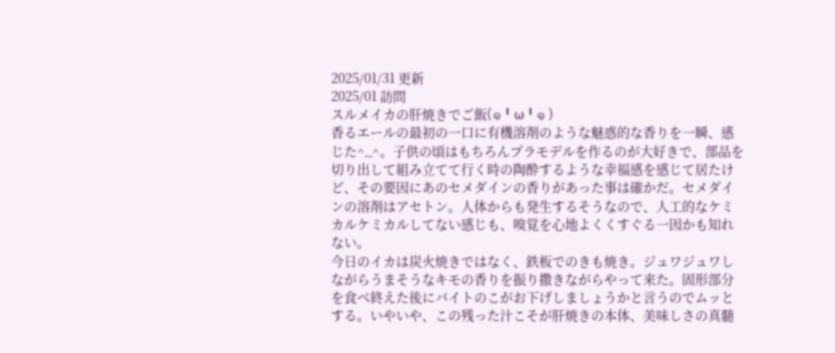2025/01/31 更新
2025/01 訪問
スルメイカの肝焼きでご飯(๑╹ω╹๑ )
香るエールの最初の一口に有機溶剤のような魅惑的な香りを一瞬、感じた^_^。子供の頃はもちろんプラモデルを作るのが大好きで、部品を切り出して組み立てて行く時の陶酔するような幸福感を感じて居たけど、その要因にあのセメダインの香りがあった事は確かだ。セメダインの溶剤はアセトン。人体からも発生するそうなので、人工的なケミカルケミカルしてない感じも、嗅覚を心地よくくすぐる一因かも知れない。
今日のイカは炭火焼きではなく、鉄板でのきも焼き。ジュワジュワしながらうまそうなキモの香りを振り撒きながらやって来た。固形部分を食べ終えた後にバイトのこがお下げしましょうかと言うのでムッとする。いやいや、この残った汁こそが肝焼きの本体、美味しさの真髄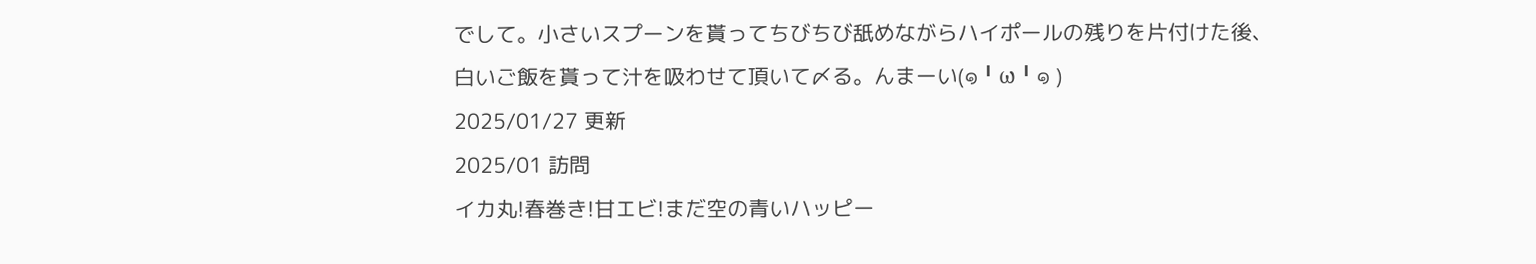でして。小さいスプーンを貰ってちびちび舐めながらハイポールの残りを片付けた後、白いご飯を貰って汁を吸わせて頂いて〆る。んまーい(๑╹ω╹๑ )
2025/01/27 更新
2025/01 訪問
イカ丸!春巻き!甘エビ!まだ空の青いハッピー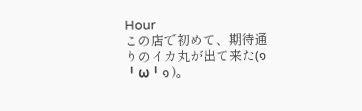Hour
この店で初めて、期待通りのイカ丸が出て来た(๑╹ω╹๑ )。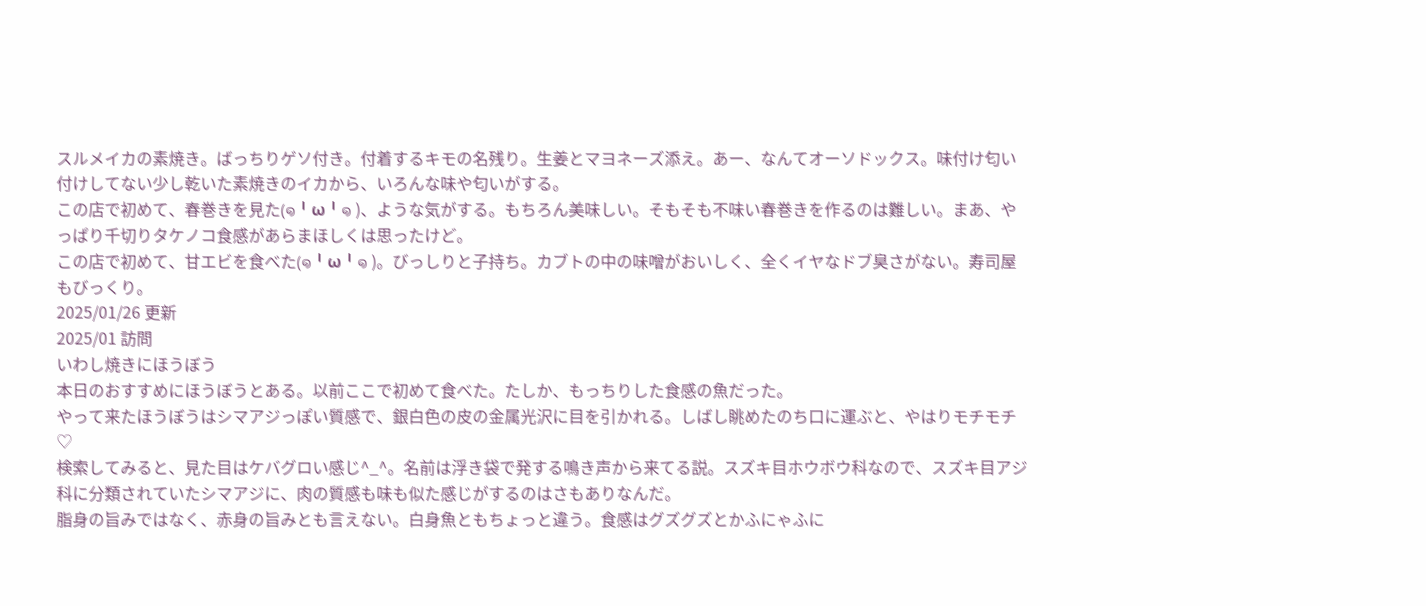スルメイカの素焼き。ばっちりゲソ付き。付着するキモの名残り。生姜とマヨネーズ添え。あー、なんてオーソドックス。味付け匂い付けしてない少し乾いた素焼きのイカから、いろんな味や匂いがする。
この店で初めて、春巻きを見た(๑╹ω╹๑ )、ような気がする。もちろん美味しい。そもそも不味い春巻きを作るのは難しい。まあ、やっぱり千切りタケノコ食感があらまほしくは思ったけど。
この店で初めて、甘エビを食べた(๑╹ω╹๑ )。びっしりと子持ち。カブトの中の味噌がおいしく、全くイヤなドブ臭さがない。寿司屋もびっくり。
2025/01/26 更新
2025/01 訪問
いわし焼きにほうぼう
本日のおすすめにほうぼうとある。以前ここで初めて食べた。たしか、もっちりした食感の魚だった。
やって来たほうぼうはシマアジっぽい質感で、銀白色の皮の金属光沢に目を引かれる。しばし眺めたのち口に運ぶと、やはりモチモチ♡
検索してみると、見た目はケバグロい感じ^_^。名前は浮き袋で発する鳴き声から来てる説。スズキ目ホウボウ科なので、スズキ目アジ科に分類されていたシマアジに、肉の質感も味も似た感じがするのはさもありなんだ。
脂身の旨みではなく、赤身の旨みとも言えない。白身魚ともちょっと違う。食感はグズグズとかふにゃふに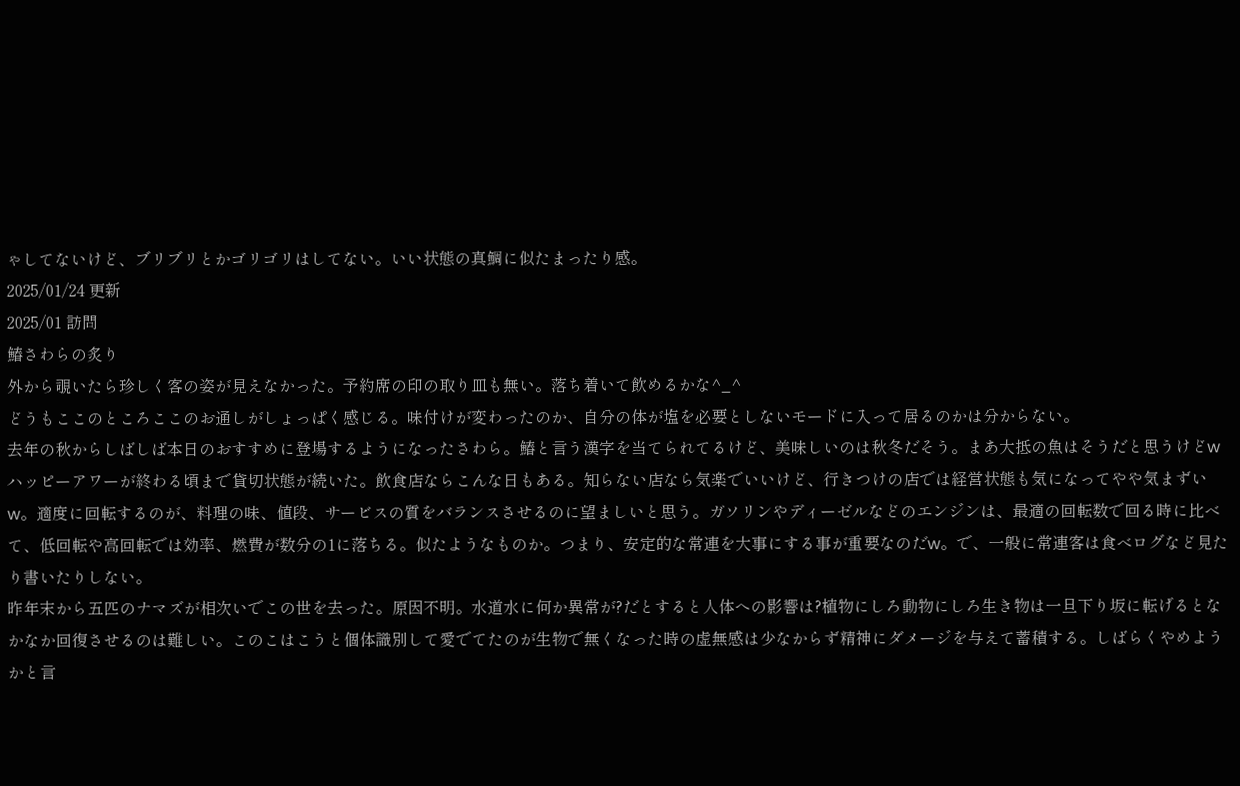ゃしてないけど、ブリブリとかゴリゴリはしてない。いい状態の真鯛に似たまったり感。
2025/01/24 更新
2025/01 訪問
鰆さわらの炙り
外から覗いたら珍しく客の姿が見えなかった。予約席の印の取り皿も無い。落ち着いて飲めるかな^_^
どうもここのところここのお通しがしょっぱく感じる。味付けが変わったのか、自分の体が塩を必要としないモードに入って居るのかは分からない。
去年の秋からしばしば本日のおすすめに登場するようになったさわら。鰆と言う漢字を当てられてるけど、美味しいのは秋冬だそう。まあ大抵の魚はそうだと思うけどw
ハッピーアワーが終わる頃まで貸切状態が続いた。飲食店ならこんな日もある。知らない店なら気楽でいいけど、行きつけの店では経営状態も気になってやや気まずいw。適度に回転するのが、料理の味、値段、サービスの質をバランスさせるのに望ましいと思う。ガソリンやディーゼルなどのエンジンは、最適の回転数で回る時に比べて、低回転や高回転では効率、燃費が数分の1に落ちる。似たようなものか。つまり、安定的な常連を大事にする事が重要なのだw。で、一般に常連客は食べログなど見たり書いたりしない。
昨年末から五匹のナマズが相次いでこの世を去った。原因不明。水道水に何か異常が?だとすると人体への影響は?植物にしろ動物にしろ生き物は一旦下り坂に転げるとなかなか回復させるのは難しい。このこはこうと個体識別して愛でてたのが生物で無くなった時の虚無感は少なからず精神にダメージを与えて蓄積する。しばらくやめようかと言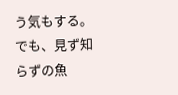う気もする。でも、見ず知らずの魚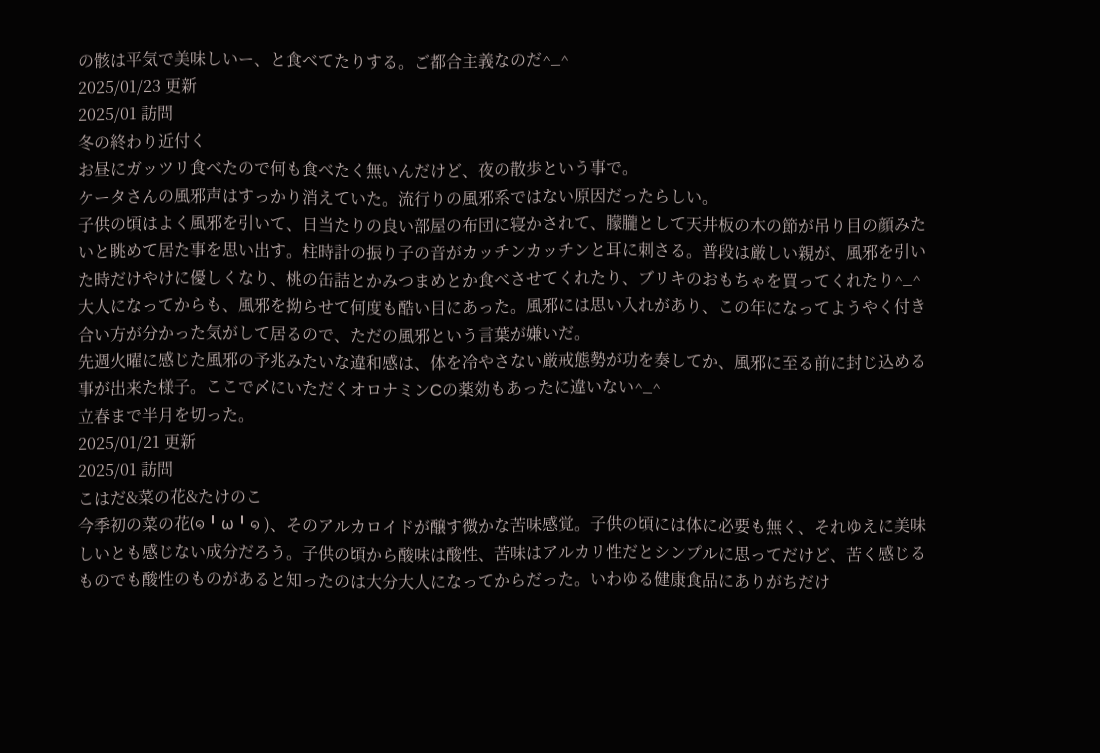の骸は平気で美味しいー、と食べてたりする。ご都合主義なのだ^_^
2025/01/23 更新
2025/01 訪問
冬の終わり近付く
お昼にガッツリ食べたので何も食べたく無いんだけど、夜の散歩という事で。
ケータさんの風邪声はすっかり消えていた。流行りの風邪系ではない原因だったらしい。
子供の頃はよく風邪を引いて、日当たりの良い部屋の布団に寝かされて、朦朧として天井板の木の節が吊り目の顔みたいと眺めて居た事を思い出す。柱時計の振り子の音がカッチンカッチンと耳に刺さる。普段は厳しい親が、風邪を引いた時だけやけに優しくなり、桃の缶詰とかみつまめとか食べさせてくれたり、ブリキのおもちゃを買ってくれたり^_^
大人になってからも、風邪を拗らせて何度も酷い目にあった。風邪には思い入れがあり、この年になってようやく付き合い方が分かった気がして居るので、ただの風邪という言葉が嫌いだ。
先週火曜に感じた風邪の予兆みたいな違和感は、体を冷やさない厳戒態勢が功を奏してか、風邪に至る前に封じ込める事が出来た様子。ここで〆にいただくオロナミンCの薬効もあったに違いない^_^
立春まで半月を切った。
2025/01/21 更新
2025/01 訪問
こはだ&菜の花&たけのこ
今季初の菜の花(๑╹ω╹๑ )、そのアルカロイドが醸す微かな苦味感覚。子供の頃には体に必要も無く、それゆえに美味しいとも感じない成分だろう。子供の頃から酸味は酸性、苦味はアルカリ性だとシンプルに思ってだけど、苦く感じるものでも酸性のものがあると知ったのは大分大人になってからだった。いわゆる健康食品にありがちだけ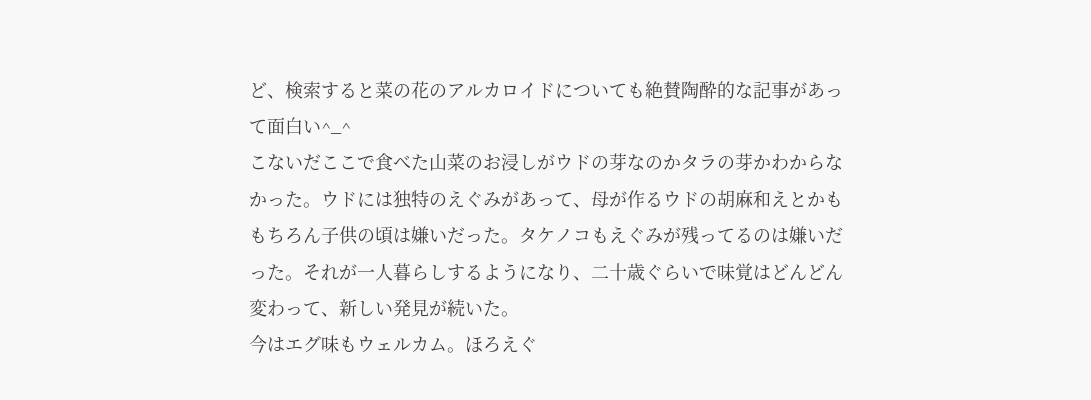ど、検索すると菜の花のアルカロイドについても絶賛陶酔的な記事があって面白い^_^
こないだここで食べた山菜のお浸しがウドの芽なのかタラの芽かわからなかった。ウドには独特のえぐみがあって、母が作るウドの胡麻和えとかももちろん子供の頃は嫌いだった。タケノコもえぐみが残ってるのは嫌いだった。それが一人暮らしするようになり、二十歳ぐらいで味覚はどんどん変わって、新しい発見が続いた。
今はエグ味もウェルカム。ほろえぐ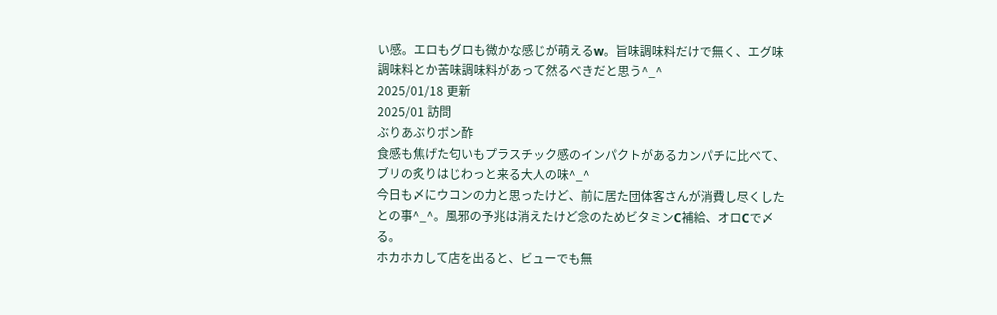い感。エロもグロも微かな感じが萌えるw。旨味調味料だけで無く、エグ味調味料とか苦味調味料があって然るべきだと思う^_^
2025/01/18 更新
2025/01 訪問
ぶりあぶりポン酢
食感も焦げた匂いもプラスチック感のインパクトがあるカンパチに比べて、ブリの炙りはじわっと来る大人の味^_^
今日も〆にウコンの力と思ったけど、前に居た団体客さんが消費し尽くしたとの事^_^。風邪の予兆は消えたけど念のためビタミンC補給、オロCで〆る。
ホカホカして店を出ると、ビューでも無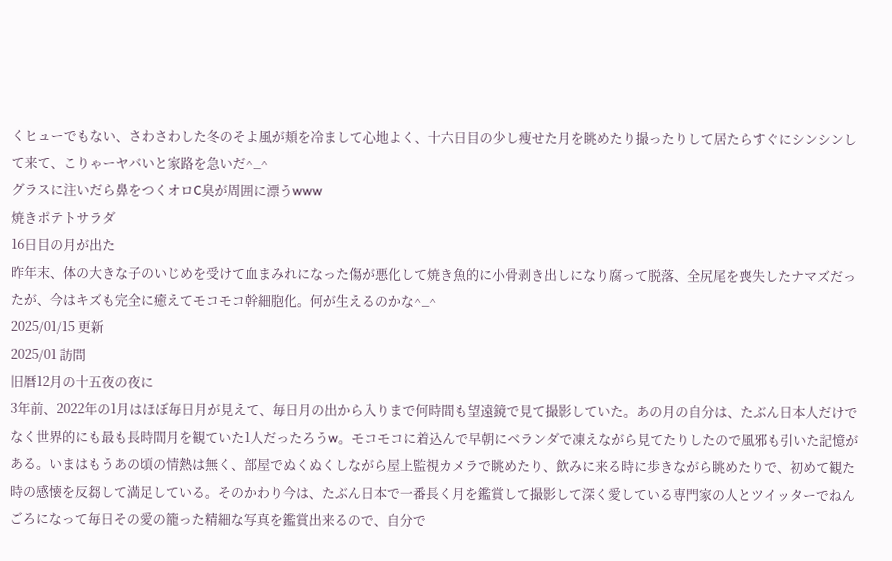くヒューでもない、さわさわした冬のそよ風が頬を冷まして心地よく、十六日目の少し痩せた月を眺めたり撮ったりして居たらすぐにシンシンして来て、こりゃーヤバいと家路を急いだ^_^
グラスに注いだら鼻をつくオロC臭が周囲に漂うwww
焼きポテトサラダ
16日目の月が出た
昨年末、体の大きな子のいじめを受けて血まみれになった傷が悪化して焼き魚的に小骨剥き出しになり腐って脱落、全尻尾を喪失したナマズだったが、今はキズも完全に癒えてモコモコ幹細胞化。何が生えるのかな^_^
2025/01/15 更新
2025/01 訪問
旧暦12月の十五夜の夜に
3年前、2022年の1月はほぼ毎日月が見えて、毎日月の出から入りまで何時間も望遠鏡で見て撮影していた。あの月の自分は、たぶん日本人だけでなく世界的にも最も長時間月を観ていた1人だったろうw。モコモコに着込んで早朝にベランダで凍えながら見てたりしたので風邪も引いた記憶がある。いまはもうあの頃の情熱は無く、部屋でぬくぬくしながら屋上監視カメラで眺めたり、飲みに来る時に歩きながら眺めたりで、初めて観た時の感懐を反芻して満足している。そのかわり今は、たぶん日本で一番長く月を鑑賞して撮影して深く愛している専門家の人とツイッターでねんごろになって毎日その愛の籠った精細な写真を鑑賞出来るので、自分で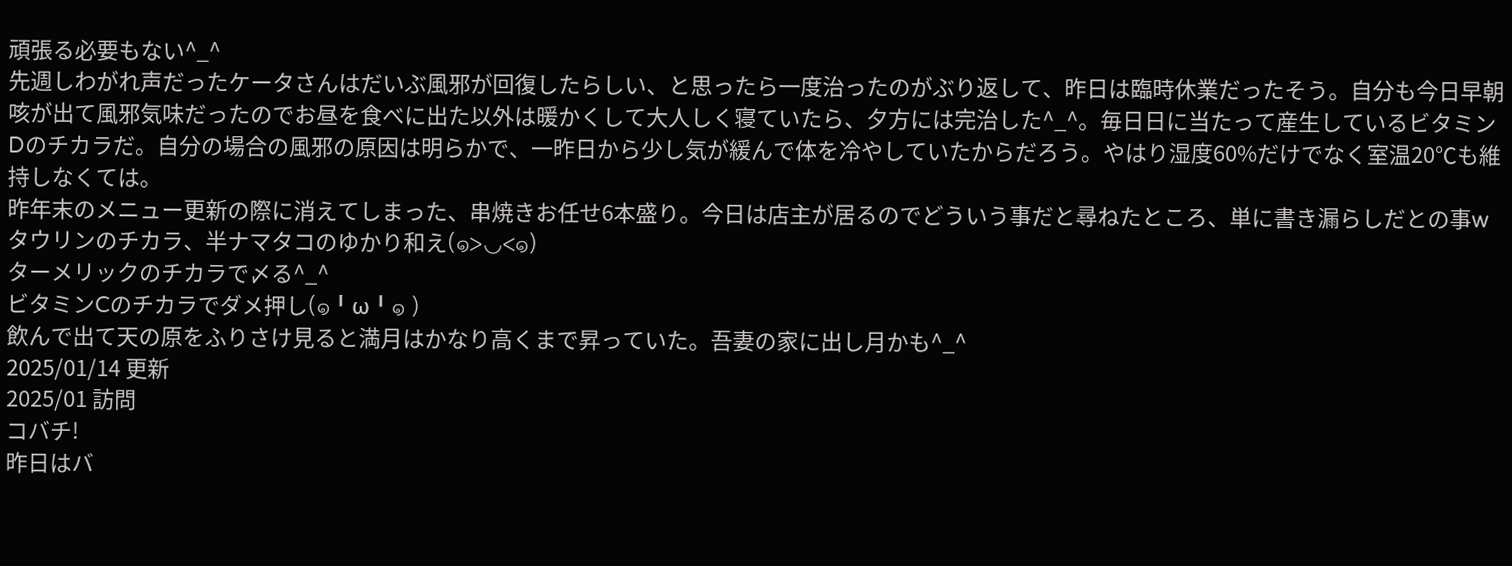頑張る必要もない^_^
先週しわがれ声だったケータさんはだいぶ風邪が回復したらしい、と思ったら一度治ったのがぶり返して、昨日は臨時休業だったそう。自分も今日早朝咳が出て風邪気味だったのでお昼を食べに出た以外は暖かくして大人しく寝ていたら、夕方には完治した^_^。毎日日に当たって産生しているビタミンDのチカラだ。自分の場合の風邪の原因は明らかで、一昨日から少し気が緩んで体を冷やしていたからだろう。やはり湿度60%だけでなく室温20℃も維持しなくては。
昨年末のメニュー更新の際に消えてしまった、串焼きお任せ6本盛り。今日は店主が居るのでどういう事だと尋ねたところ、単に書き漏らしだとの事w
タウリンのチカラ、半ナマタコのゆかり和え(๑>◡<๑)
ターメリックのチカラで〆る^_^
ビタミンCのチカラでダメ押し(๑╹ω╹๑ )
飲んで出て天の原をふりさけ見ると満月はかなり高くまで昇っていた。吾妻の家に出し月かも^_^
2025/01/14 更新
2025/01 訪問
コバチ!
昨日はバ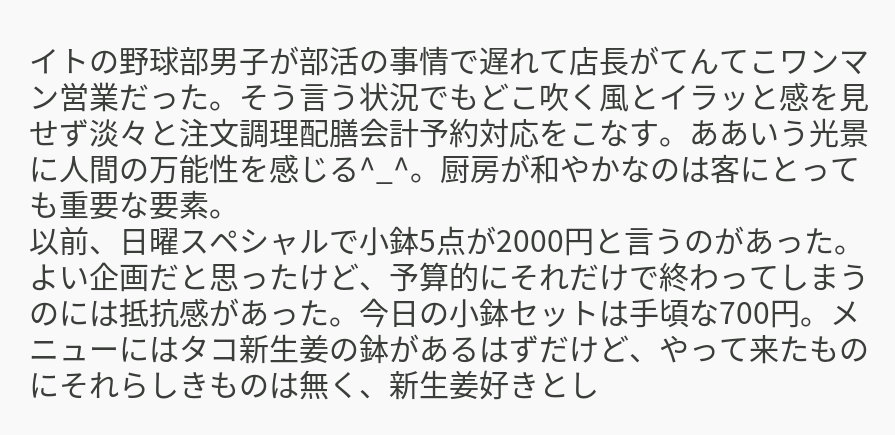イトの野球部男子が部活の事情で遅れて店長がてんてこワンマン営業だった。そう言う状況でもどこ吹く風とイラッと感を見せず淡々と注文調理配膳会計予約対応をこなす。ああいう光景に人間の万能性を感じる^_^。厨房が和やかなのは客にとっても重要な要素。
以前、日曜スペシャルで小鉢5点が2000円と言うのがあった。よい企画だと思ったけど、予算的にそれだけで終わってしまうのには抵抗感があった。今日の小鉢セットは手頃な700円。メニューにはタコ新生姜の鉢があるはずだけど、やって来たものにそれらしきものは無く、新生姜好きとし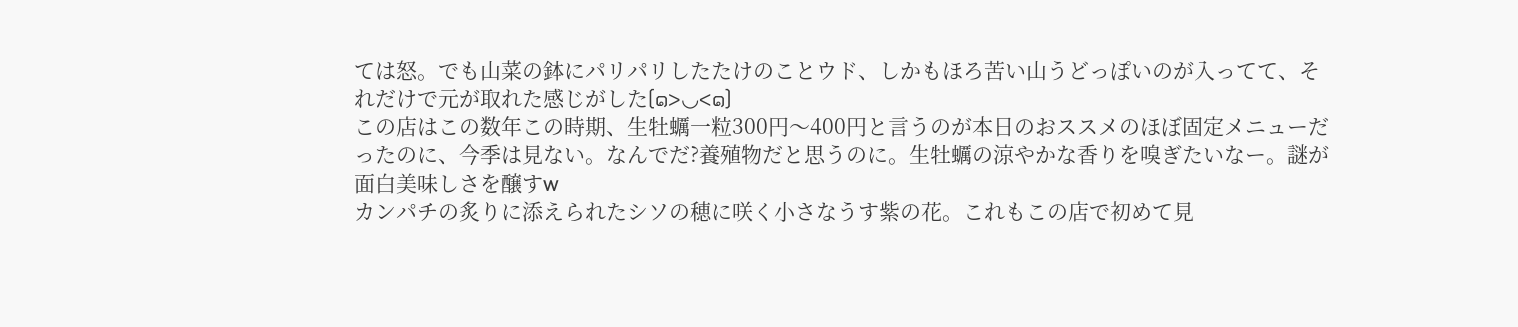ては怒。でも山菜の鉢にパリパリしたたけのことウド、しかもほろ苦い山うどっぽいのが入ってて、それだけで元が取れた感じがした(๑>◡<๑)
この店はこの数年この時期、生牡蠣一粒300円〜400円と言うのが本日のおススメのほぼ固定メニューだったのに、今季は見ない。なんでだ?養殖物だと思うのに。生牡蠣の涼やかな香りを嗅ぎたいなー。謎が面白美味しさを醸すw
カンパチの炙りに添えられたシソの穂に咲く小さなうす紫の花。これもこの店で初めて見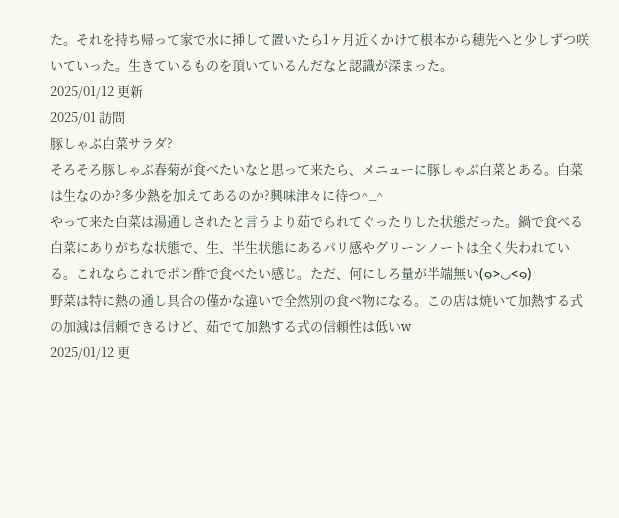た。それを持ち帰って家で水に挿して置いたら1ヶ月近くかけて根本から穂先へと少しずつ咲いていった。生きているものを頂いているんだなと認識が深まった。
2025/01/12 更新
2025/01 訪問
豚しゃぶ白菜サラダ?
そろそろ豚しゃぶ春菊が食べたいなと思って来たら、メニューに豚しゃぶ白菜とある。白菜は生なのか?多少熱を加えてあるのか?興味津々に待つ^_^
やって来た白菜は湯通しされたと言うより茹でられてぐったりした状態だった。鍋で食べる白菜にありがちな状態で、生、半生状態にあるパリ感やグリーンノートは全く失われている。これならこれでポン酢で食べたい感じ。ただ、何にしろ量が半端無い(๑>◡<๑)
野菜は特に熱の通し具合の僅かな違いで全然別の食べ物になる。この店は焼いて加熱する式の加減は信頼できるけど、茹でて加熱する式の信頼性は低いw
2025/01/12 更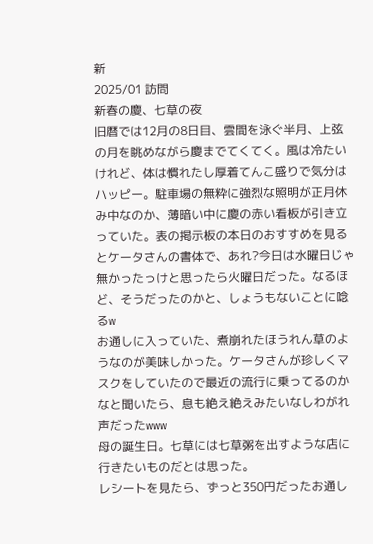新
2025/01 訪問
新春の慶、七草の夜
旧暦では12月の8日目、雲間を泳ぐ半月、上弦の月を眺めながら慶までてくてく。風は冷たいけれど、体は慣れたし厚着てんこ盛りで気分はハッピー。駐車場の無粋に強烈な照明が正月休み中なのか、薄暗い中に慶の赤い看板が引き立っていた。表の掲示板の本日のおすすめを見るとケータさんの書体で、あれ?今日は水曜日じゃ無かったっけと思ったら火曜日だった。なるほど、そうだったのかと、しょうもないことに唸るw
お通しに入っていた、煮崩れたほうれん草のようなのが美味しかった。ケータさんが珍しくマスクをしていたので最近の流行に乗ってるのかなと聞いたら、息も絶え絶えみたいなしわがれ声だったwww
母の誕生日。七草には七草粥を出すような店に行きたいものだとは思った。
レシートを見たら、ずっと350円だったお通し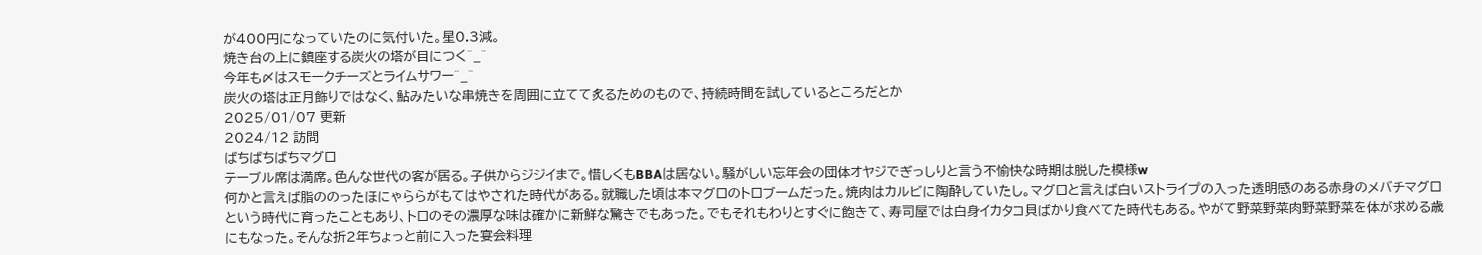が400円になっていたのに気付いた。星0.3減。
焼き台の上に鎮座する炭火の塔が目につく^_^
今年も〆はスモークチーズとライムサワー^_^
炭火の塔は正月飾りではなく、鮎みたいな串焼きを周囲に立てて炙るためのもので、持続時間を試しているところだとか
2025/01/07 更新
2024/12 訪問
ばちばちばちマグロ
テーブル席は満席。色んな世代の客が居る。子供からジジイまで。惜しくもBBAは居ない。騒がしい忘年会の団体オヤジでぎっしりと言う不愉快な時期は脱した模様w
何かと言えば脂ののったほにゃららがもてはやされた時代がある。就職した頃は本マグロのトロブームだった。焼肉はカルビに陶酔していたし。マグロと言えば白いストライプの入った透明感のある赤身のメバチマグロという時代に育ったこともあり、トロのその濃厚な味は確かに新鮮な驚きでもあった。でもそれもわりとすぐに飽きて、寿司屋では白身イカタコ貝ばかり食べてた時代もある。やがて野菜野菜肉野菜野菜を体が求める歳にもなった。そんな折2年ちょっと前に入った宴会料理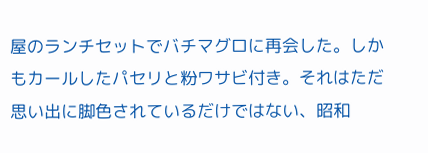屋のランチセットでバチマグロに再会した。しかもカールしたパセリと粉ワサビ付き。それはただ思い出に脚色されているだけではない、昭和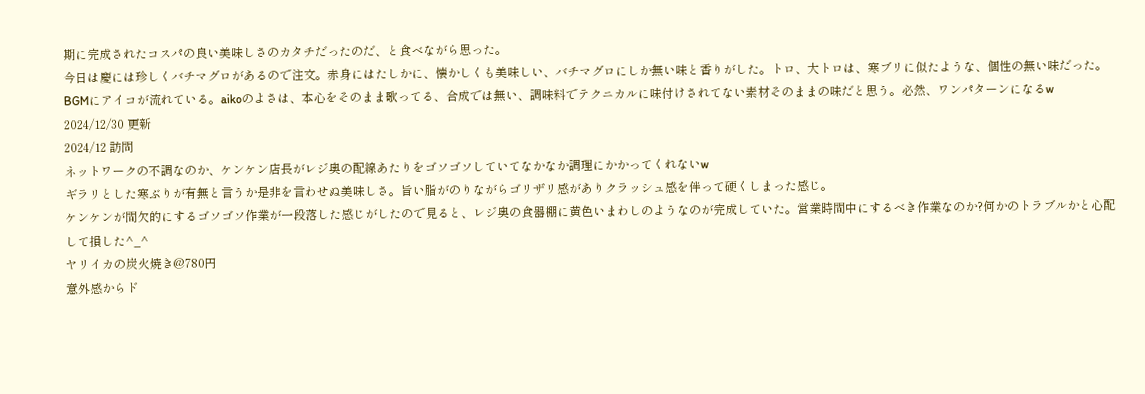期に完成されたコスパの良い美味しさのカタチだったのだ、と食べながら思った。
今日は慶には珍しくバチマグロがあるので注文。赤身にはたしかに、懐かしくも美味しい、バチマグロにしか無い味と香りがした。トロ、大トロは、寒ブリに似たような、個性の無い味だった。
BGMにアイコが流れている。aikoのよさは、本心をそのまま歌ってる、合成では無い、調味料でテクニカルに味付けされてない素材そのままの味だと思う。必然、ワンパターンになるw
2024/12/30 更新
2024/12 訪問
ネットワークの不調なのか、ケンケン店長がレジ奥の配線あたりをゴソゴソしていてなかなか調理にかかってくれないw
ギラリとした寒ぶりが有無と言うか是非を言わせぬ美味しさ。旨い脂がのりながらゴリザリ感がありクラッシュ感を伴って硬くしまった感じ。
ケンケンが間欠的にするゴソゴソ作業が一段落した感じがしたので見ると、レジ奥の食器棚に黄色いまわしのようなのが完成していた。営業時間中にするべき作業なのか?何かのトラブルかと心配して損した^_^
ヤリイカの炭火焼き@780円
意外感からド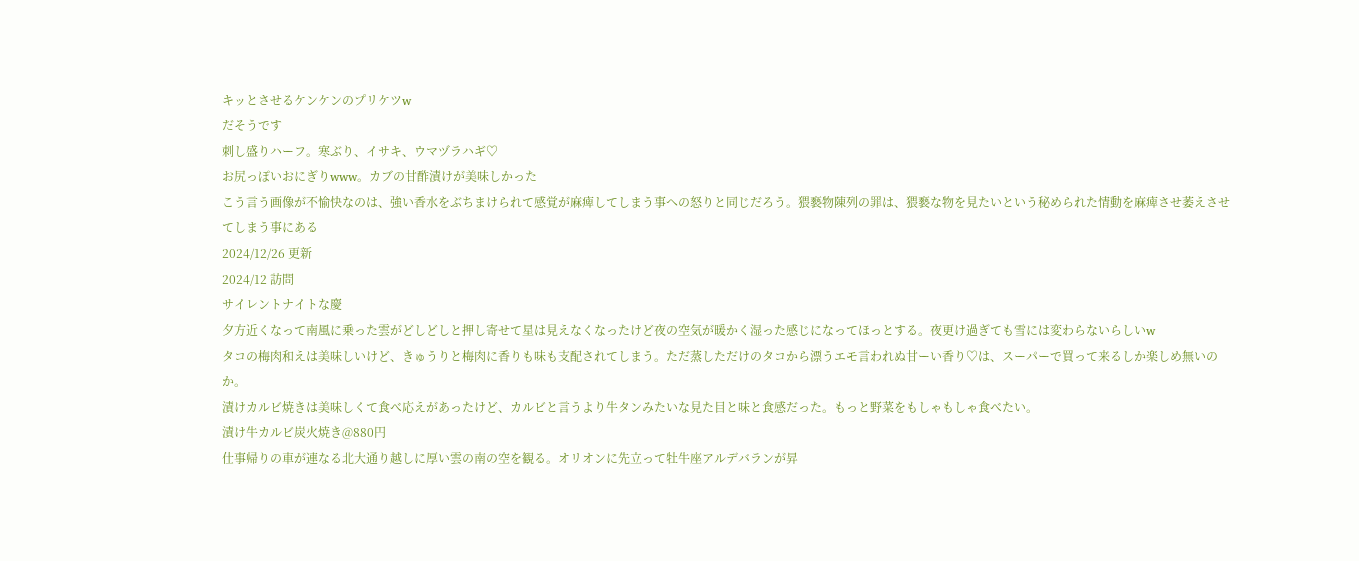キッとさせるケンケンのプリケツw
だそうです
刺し盛りハーフ。寒ぶり、イサキ、ウマヅラハギ♡
お尻っぽいおにぎりwww。カブの甘酢漬けが美味しかった
こう言う画像が不愉快なのは、強い香水をぶちまけられて感覚が麻痺してしまう事への怒りと同じだろう。猥褻物陳列の罪は、猥褻な物を見たいという秘められた情動を麻痺させ萎えさせてしまう事にある
2024/12/26 更新
2024/12 訪問
サイレントナイトな慶
夕方近くなって南風に乗った雲がどしどしと押し寄せて星は見えなくなったけど夜の空気が暖かく湿った感じになってほっとする。夜更け過ぎても雪には変わらないらしいw
タコの梅肉和えは美味しいけど、きゅうりと梅肉に香りも味も支配されてしまう。ただ蒸しただけのタコから漂うエモ言われぬ甘ーい香り♡は、スーパーで買って来るしか楽しめ無いのか。
漬けカルビ焼きは美味しくて食べ応えがあったけど、カルビと言うより牛タンみたいな見た目と味と食感だった。もっと野菜をもしゃもしゃ食べたい。
漬け牛カルビ炭火焼き@880円
仕事帰りの車が連なる北大通り越しに厚い雲の南の空を観る。オリオンに先立って牡牛座アルデバランが昇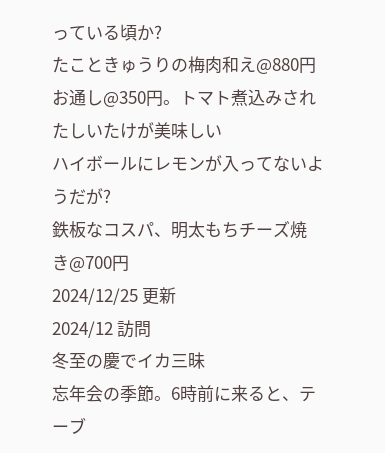っている頃か?
たこときゅうりの梅肉和え@880円
お通し@350円。トマト煮込みされたしいたけが美味しい
ハイボールにレモンが入ってないようだが?
鉄板なコスパ、明太もちチーズ焼き@700円
2024/12/25 更新
2024/12 訪問
冬至の慶でイカ三昧
忘年会の季節。6時前に来ると、テーブ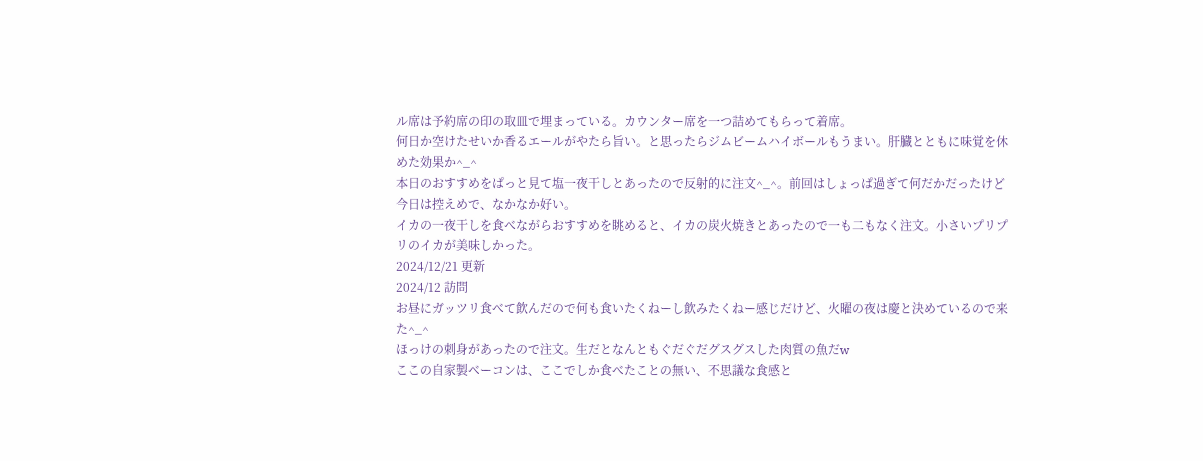ル席は予約席の印の取皿で埋まっている。カウンター席を一つ詰めてもらって着席。
何日か空けたせいか香るエールがやたら旨い。と思ったらジムビームハイボールもうまい。肝臓とともに味覚を休めた効果か^_^
本日のおすすめをぱっと見て塩一夜干しとあったので反射的に注文^_^。前回はしょっぱ過ぎて何だかだったけど今日は控えめで、なかなか好い。
イカの一夜干しを食べながらおすすめを眺めると、イカの炭火焼きとあったので一も二もなく注文。小さいプリプリのイカが美味しかった。
2024/12/21 更新
2024/12 訪問
お昼にガッツリ食べて飲んだので何も食いたくねーし飲みたくねー感じだけど、火曜の夜は慶と決めているので来た^_^
ほっけの刺身があったので注文。生だとなんともぐだぐだグスグスした肉質の魚だw
ここの自家製ベーコンは、ここでしか食べたことの無い、不思議な食感と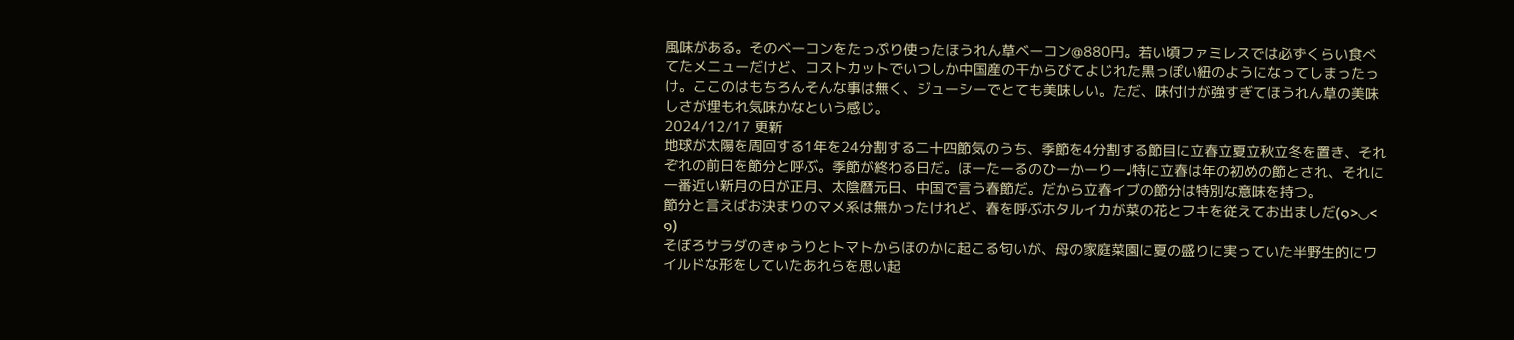風味がある。そのベーコンをたっぷり使ったほうれん草ベーコン@880円。若い頃ファミレスでは必ずくらい食べてたメニューだけど、コストカットでいつしか中国産の干からびてよじれた黒っぽい紐のようになってしまったっけ。ここのはもちろんそんな事は無く、ジューシーでとても美味しい。ただ、味付けが強すぎてほうれん草の美味しさが埋もれ気味かなという感じ。
2024/12/17 更新
地球が太陽を周回する1年を24分割する二十四節気のうち、季節を4分割する節目に立春立夏立秋立冬を置き、それぞれの前日を節分と呼ぶ。季節が終わる日だ。ほーたーるのひーかーりー♩特に立春は年の初めの節とされ、それに一番近い新月の日が正月、太陰暦元日、中国で言う春節だ。だから立春イブの節分は特別な意味を持つ。
節分と言えばお決まりのマメ系は無かったけれど、春を呼ぶホタルイカが菜の花とフキを従えてお出ましだ(๑>◡<๑)
そぼろサラダのきゅうりとトマトからほのかに起こる匂いが、母の家庭菜園に夏の盛りに実っていた半野生的にワイルドな形をしていたあれらを思い起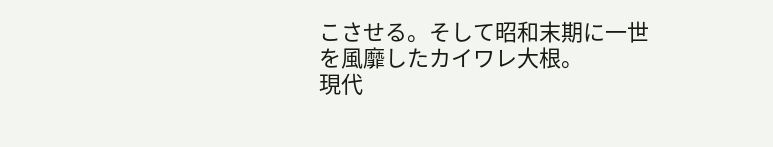こさせる。そして昭和末期に一世を風靡したカイワレ大根。
現代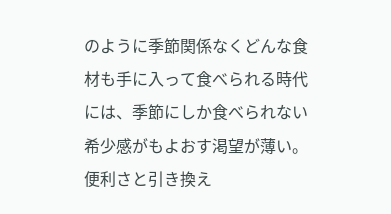のように季節関係なくどんな食材も手に入って食べられる時代には、季節にしか食べられない希少感がもよおす渇望が薄い。便利さと引き換え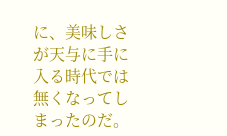に、美味しさが天与に手に入る時代では無くなってしまったのだ。